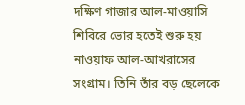দক্ষিণ গাজার আল-মাওয়াসি শিবিরে ভোর হতেই শুরু হয় নাওয়াফ আল-আখরাসের সংগ্রাম। তিনি তাঁর বড় ছেলেকে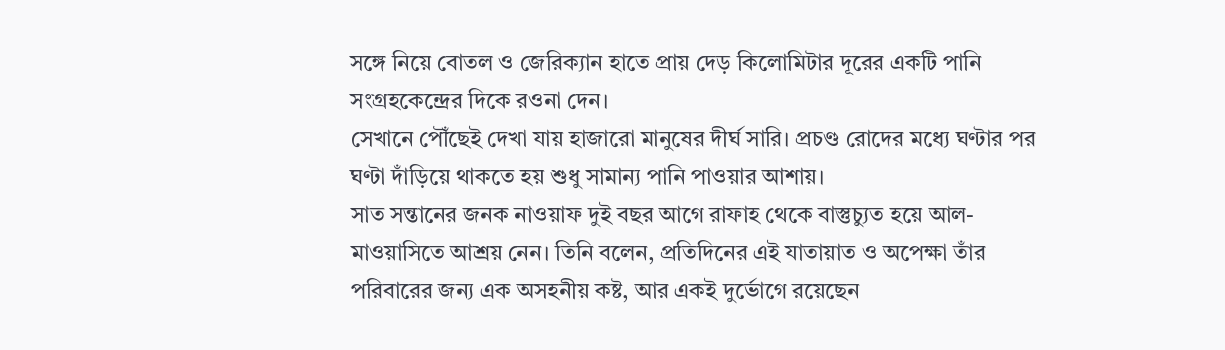সঙ্গে নিয়ে বোতল ও জেরিক্যান হাতে প্রায় দেড় কিলোমিটার দূরের একটি পানি সংগ্রহকেন্দ্রের দিকে রওনা দেন।
সেখানে পৌঁছেই দেখা যায় হাজারো মানুষের দীর্ঘ সারি। প্রচণ্ড রোদের মধ্যে ঘণ্টার পর ঘণ্টা দাঁড়িয়ে থাকতে হয় শুধু সামান্য পানি পাওয়ার আশায়।
সাত সন্তানের জনক নাওয়াফ দুই বছর আগে রাফাহ থেকে বাস্তুচ্যুত হয়ে আল-মাওয়াসিতে আশ্রয় নেন। তিনি বলেন, প্রতিদিনের এই যাতায়াত ও অপেক্ষা তাঁর পরিবারের জন্য এক অসহনীয় কষ্ট, আর একই দুর্ভোগে রয়েছেন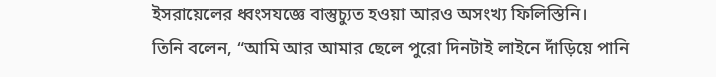ইসরায়েলের ধ্বংসযজ্ঞে বাস্তুচ্যুত হওয়া আরও অসংখ্য ফিলিস্তিনি।
তিনি বলেন, “আমি আর আমার ছেলে পুরো দিনটাই লাইনে দাঁড়িয়ে পানি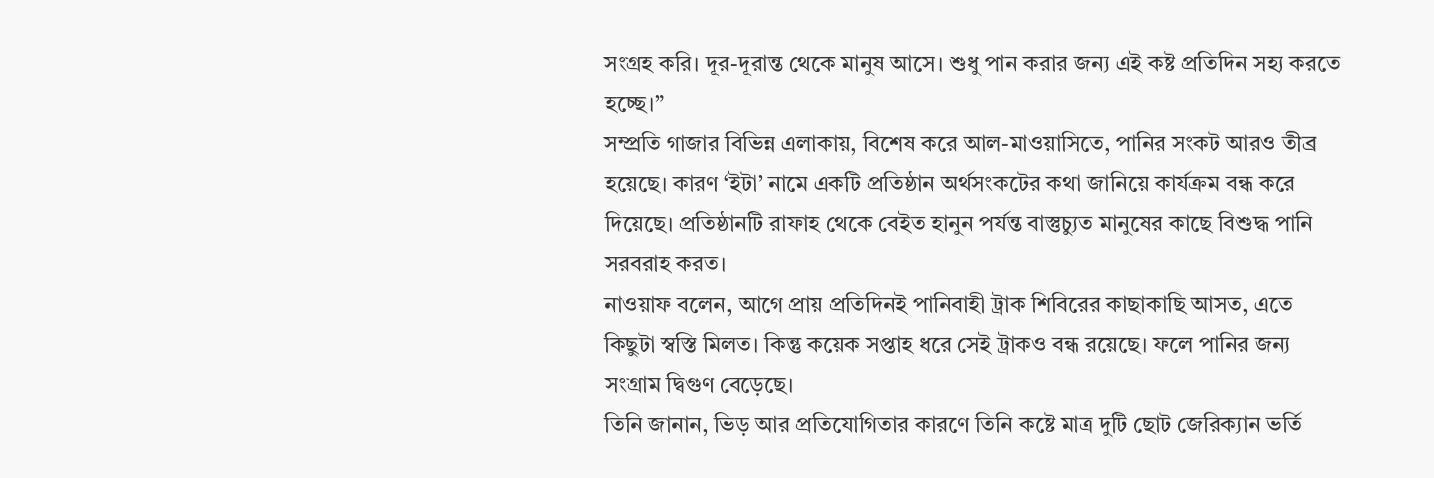সংগ্রহ করি। দূর-দূরান্ত থেকে মানুষ আসে। শুধু পান করার জন্য এই কষ্ট প্রতিদিন সহ্য করতে হচ্ছে।”
সম্প্রতি গাজার বিভিন্ন এলাকায়, বিশেষ করে আল-মাওয়াসিতে, পানির সংকট আরও তীব্র হয়েছে। কারণ ‘ইটা’ নামে একটি প্রতিষ্ঠান অর্থসংকটের কথা জানিয়ে কার্যক্রম বন্ধ করে দিয়েছে। প্রতিষ্ঠানটি রাফাহ থেকে বেইত হানুন পর্যন্ত বাস্তুচ্যুত মানুষের কাছে বিশুদ্ধ পানি সরবরাহ করত।
নাওয়াফ বলেন, আগে প্রায় প্রতিদিনই পানিবাহী ট্রাক শিবিরের কাছাকাছি আসত, এতে কিছুটা স্বস্তি মিলত। কিন্তু কয়েক সপ্তাহ ধরে সেই ট্রাকও বন্ধ রয়েছে। ফলে পানির জন্য সংগ্রাম দ্বিগুণ বেড়েছে।
তিনি জানান, ভিড় আর প্রতিযোগিতার কারণে তিনি কষ্টে মাত্র দুটি ছোট জেরিক্যান ভর্তি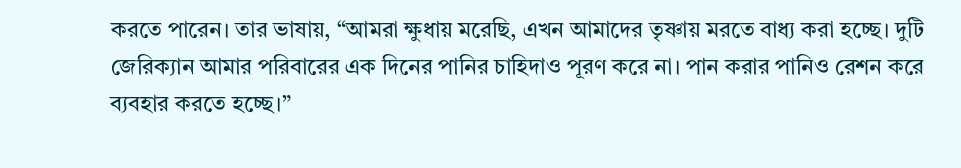করতে পারেন। তার ভাষায়, “আমরা ক্ষুধায় মরেছি, এখন আমাদের তৃষ্ণায় মরতে বাধ্য করা হচ্ছে। দুটি জেরিক্যান আমার পরিবারের এক দিনের পানির চাহিদাও পূরণ করে না। পান করার পানিও রেশন করে ব্যবহার করতে হচ্ছে।”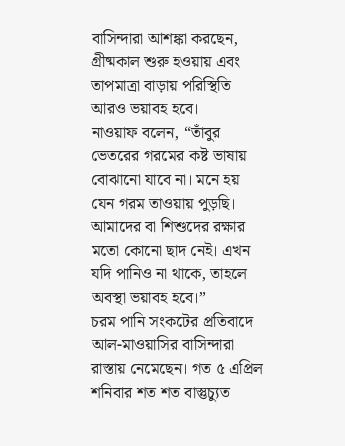বাসিন্দারা আশঙ্কা করছেন, গ্রীষ্মকাল শুরু হওয়ায় এবং তাপমাত্রা বাড়ায় পরিস্থিতি আরও ভয়াবহ হবে।
নাওয়াফ বলেন, “তাঁবুর ভেতরের গরমের কষ্ট ভাষায় বোঝানো যাবে না। মনে হয় যেন গরম তাওয়ায় পুড়ছি। আমাদের বা শিশুদের রক্ষার মতো কোনো ছাদ নেই। এখন যদি পানিও না থাকে, তাহলে অবস্থা ভয়াবহ হবে।”
চরম পানি সংকটের প্রতিবাদে আল-মাওয়াসির বাসিন্দারা রাস্তায় নেমেছেন। গত ৫ এপ্রিল শনিবার শত শত বাস্তুচ্যুত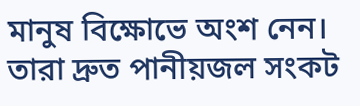মানুষ বিক্ষোভে অংশ নেন। তারা দ্রুত পানীয়জল সংকট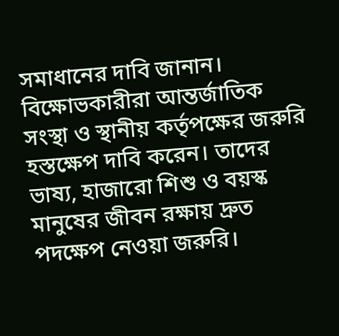সমাধানের দাবি জানান।
বিক্ষোভকারীরা আন্তর্জাতিক সংস্থা ও স্থানীয় কর্তৃপক্ষের জরুরি হস্তক্ষেপ দাবি করেন। তাদের ভাষ্য, হাজারো শিশু ও বয়স্ক মানুষের জীবন রক্ষায় দ্রুত পদক্ষেপ নেওয়া জরুরি।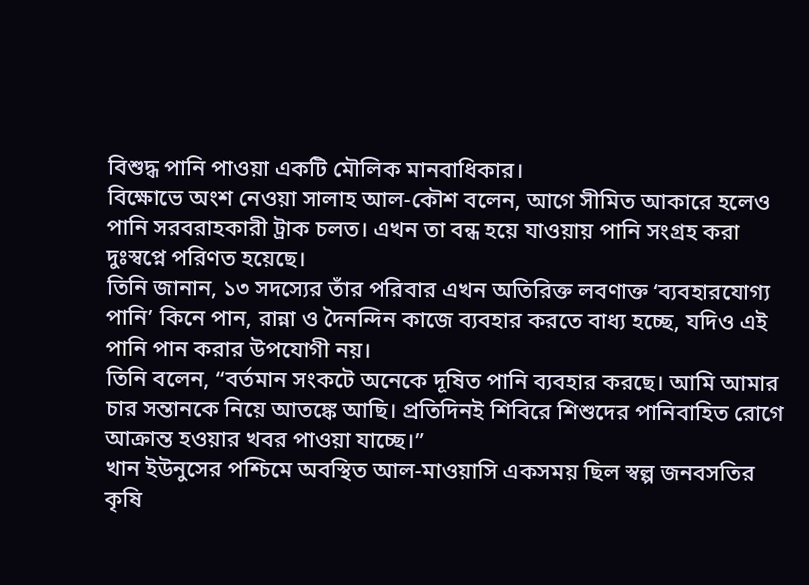বিশুদ্ধ পানি পাওয়া একটি মৌলিক মানবাধিকার।
বিক্ষোভে অংশ নেওয়া সালাহ আল-কৌশ বলেন, আগে সীমিত আকারে হলেও পানি সরবরাহকারী ট্রাক চলত। এখন তা বন্ধ হয়ে যাওয়ায় পানি সংগ্রহ করা দুঃস্বপ্নে পরিণত হয়েছে।
তিনি জানান, ১৩ সদস্যের তাঁর পরিবার এখন অতিরিক্ত লবণাক্ত ‘ব্যবহারযোগ্য পানি’ কিনে পান, রান্না ও দৈনন্দিন কাজে ব্যবহার করতে বাধ্য হচ্ছে, যদিও এই পানি পান করার উপযোগী নয়।
তিনি বলেন, “বর্তমান সংকটে অনেকে দূষিত পানি ব্যবহার করছে। আমি আমার চার সন্তানকে নিয়ে আতঙ্কে আছি। প্রতিদিনই শিবিরে শিশুদের পানিবাহিত রোগে আক্রান্ত হওয়ার খবর পাওয়া যাচ্ছে।”
খান ইউনুসের পশ্চিমে অবস্থিত আল-মাওয়াসি একসময় ছিল স্বল্প জনবসতির কৃষি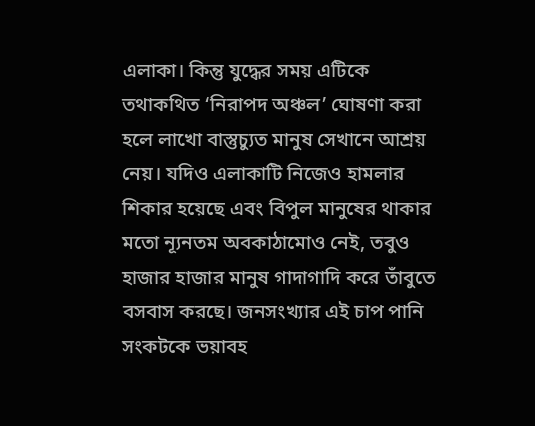এলাকা। কিন্তু যুদ্ধের সময় এটিকে তথাকথিত ‘নিরাপদ অঞ্চল’ ঘোষণা করা হলে লাখো বাস্তুচ্যুত মানুষ সেখানে আশ্রয় নেয়। যদিও এলাকাটি নিজেও হামলার শিকার হয়েছে এবং বিপুল মানুষের থাকার মতো ন্যূনতম অবকাঠামোও নেই, তবুও হাজার হাজার মানুষ গাদাগাদি করে তাঁবুতে বসবাস করছে। জনসংখ্যার এই চাপ পানি সংকটকে ভয়াবহ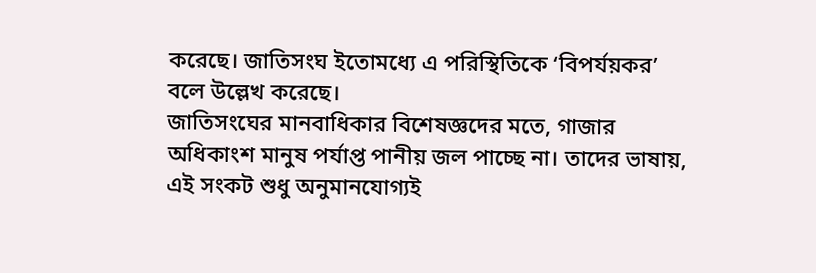করেছে। জাতিসংঘ ইতোমধ্যে এ পরিস্থিতিকে ‘বিপর্যয়কর’ বলে উল্লেখ করেছে।
জাতিসংঘের মানবাধিকার বিশেষজ্ঞদের মতে, গাজার অধিকাংশ মানুষ পর্যাপ্ত পানীয় জল পাচ্ছে না। তাদের ভাষায়, এই সংকট শুধু অনুমানযোগ্যই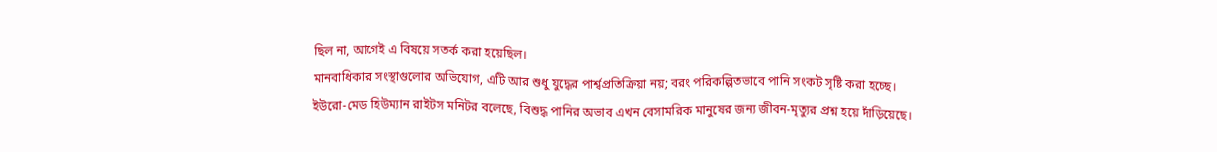ছিল না, আগেই এ বিষয়ে সতর্ক করা হয়েছিল।
মানবাধিকার সংস্থাগুলোর অভিযোগ, এটি আর শুধু যুদ্ধের পার্শ্বপ্রতিক্রিয়া নয়; বরং পরিকল্পিতভাবে পানি সংকট সৃষ্টি করা হচ্ছে।
ইউরো-মেড হিউম্যান রাইটস মনিটর বলেছে, বিশুদ্ধ পানির অভাব এখন বেসামরিক মানুষের জন্য জীবন-মৃত্যুর প্রশ্ন হয়ে দাঁড়িয়েছে।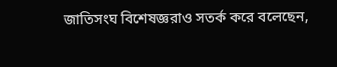জাতিসংঘ বিশেষজ্ঞরাও সতর্ক করে বলেছেন,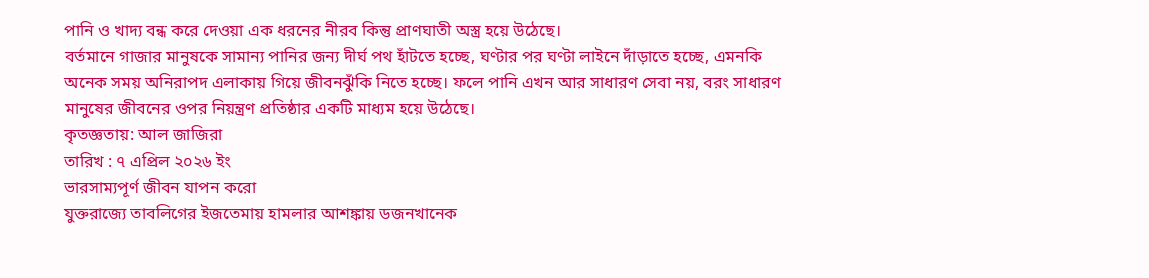পানি ও খাদ্য বন্ধ করে দেওয়া এক ধরনের নীরব কিন্তু প্রাণঘাতী অস্ত্র হয়ে উঠেছে।
বর্তমানে গাজার মানুষকে সামান্য পানির জন্য দীর্ঘ পথ হাঁটতে হচ্ছে, ঘণ্টার পর ঘণ্টা লাইনে দাঁড়াতে হচ্ছে, এমনকি অনেক সময় অনিরাপদ এলাকায় গিয়ে জীবনঝুঁকি নিতে হচ্ছে। ফলে পানি এখন আর সাধারণ সেবা নয়, বরং সাধারণ মানুষের জীবনের ওপর নিয়ন্ত্রণ প্রতিষ্ঠার একটি মাধ্যম হয়ে উঠেছে।
কৃতজ্ঞতায়: আল জাজিরা
তারিখ : ৭ এপ্রিল ২০২৬ ইং
ভারসাম্যপূর্ণ জীবন যাপন করো
যুক্তরাজ্যে তাবলিগের ইজতেমায় হামলার আশঙ্কায় ডজনখানেক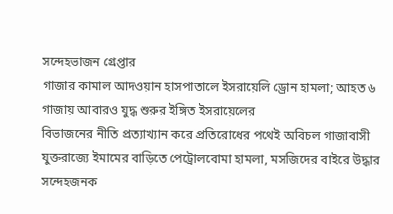সন্দেহভাজন গ্রেপ্তার
গাজার কামাল আদওয়ান হাসপাতালে ইসরায়েলি ড্রোন হামলা; আহত ৬
গাজায় আবারও যুদ্ধ শুরুর ইঙ্গিত ইসরায়েলের
বিভাজনের নীতি প্রত্যাখ্যান করে প্রতিরোধের পথেই অবিচল গাজাবাসী
যুক্তরাজ্যে ইমামের বাড়িতে পেট্রোলবোমা হামলা, মসজিদের বাইরে উদ্ধার সন্দেহজনক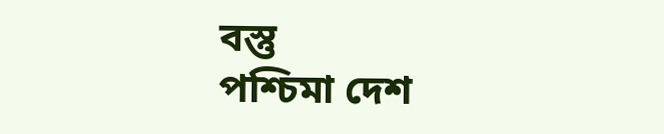বস্তু
পশ্চিমা দেশ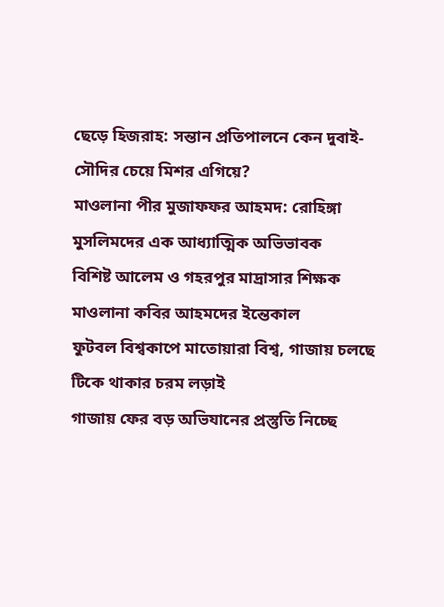ছেড়ে হিজরাহ: সন্তান প্রতিপালনে কেন দুবাই-সৌদির চেয়ে মিশর এগিয়ে?
মাওলানা পীর মুজাফফর আহমদ: রোহিঙ্গা মুসলিমদের এক আধ্যাত্মিক অভিভাবক
বিশিষ্ট আলেম ও গহরপুর মাদ্রাসার শিক্ষক মাওলানা কবির আহমদের ইন্তেকাল
ফুটবল বিশ্বকাপে মাতোয়ারা বিশ্ব, গাজায় চলছে টিকে থাকার চরম লড়াই
গাজায় ফের বড় অভিযানের প্রস্তুতি নিচ্ছে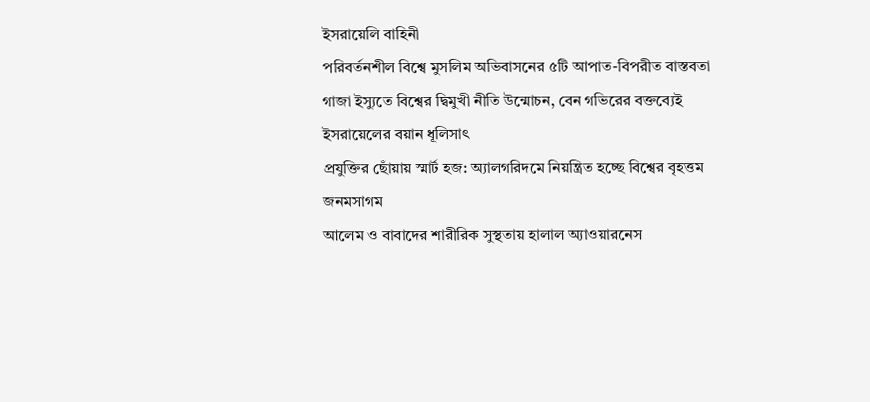ইসরায়েলি বাহিনী
পরিবর্তনশীল বিশ্বে মুসলিম অভিবাসনের ৫টি আপাত-বিপরীত বাস্তবতা
গাজা ইস্যুতে বিশ্বের দ্বিমুখী নীতি উন্মোচন, বেন গভিরের বক্তব্যেই ইসরায়েলের বয়ান ধূলিসাৎ
প্রযুক্তির ছোঁয়ায় স্মার্ট হজ: অ্যালগরিদমে নিয়ন্ত্রিত হচ্ছে বিশ্বের বৃহত্তম জনমসাগম
আলেম ও বাবাদের শারীরিক সুস্থতায় হালাল অ্যাওয়ারনেস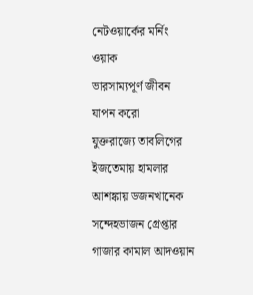নেটওয়ার্কের মর্নিং ওয়াক
ভারসাম্যপূর্ণ জীবন যাপন করো
যুক্তরাজ্যে তাবলিগের ইজতেমায় হামলার আশঙ্কায় ডজনখানেক সন্দেহভাজন গ্রেপ্তার
গাজার কামাল আদওয়ান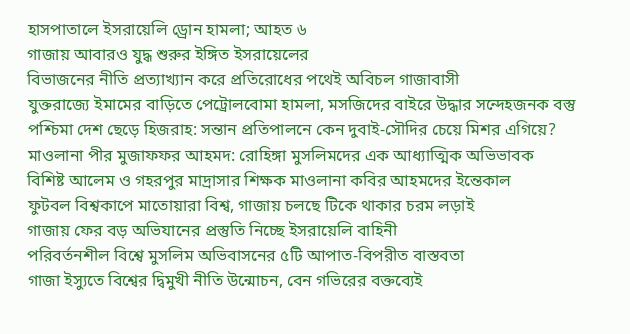হাসপাতালে ইসরায়েলি ড্রোন হামলা; আহত ৬
গাজায় আবারও যুদ্ধ শুরুর ইঙ্গিত ইসরায়েলের
বিভাজনের নীতি প্রত্যাখ্যান করে প্রতিরোধের পথেই অবিচল গাজাবাসী
যুক্তরাজ্যে ইমামের বাড়িতে পেট্রোলবোমা হামলা, মসজিদের বাইরে উদ্ধার সন্দেহজনক বস্তু
পশ্চিমা দেশ ছেড়ে হিজরাহ: সন্তান প্রতিপালনে কেন দুবাই-সৌদির চেয়ে মিশর এগিয়ে?
মাওলানা পীর মুজাফফর আহমদ: রোহিঙ্গা মুসলিমদের এক আধ্যাত্মিক অভিভাবক
বিশিষ্ট আলেম ও গহরপুর মাদ্রাসার শিক্ষক মাওলানা কবির আহমদের ইন্তেকাল
ফুটবল বিশ্বকাপে মাতোয়ারা বিশ্ব, গাজায় চলছে টিকে থাকার চরম লড়াই
গাজায় ফের বড় অভিযানের প্রস্তুতি নিচ্ছে ইসরায়েলি বাহিনী
পরিবর্তনশীল বিশ্বে মুসলিম অভিবাসনের ৫টি আপাত-বিপরীত বাস্তবতা
গাজা ইস্যুতে বিশ্বের দ্বিমুখী নীতি উন্মোচন, বেন গভিরের বক্তব্যেই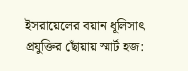ইসরায়েলের বয়ান ধূলিসাৎ
প্রযুক্তির ছোঁয়ায় স্মার্ট হজ: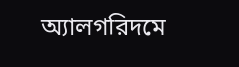অ্যালগরিদমে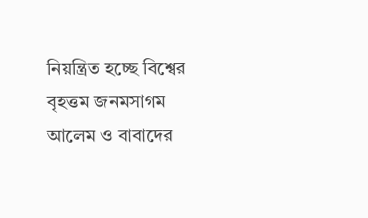নিয়ন্ত্রিত হচ্ছে বিশ্বের বৃহত্তম জনমসাগম
আলেম ও বাবাদের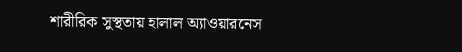শারীরিক সুস্থতায় হালাল অ্যাওয়ারনেস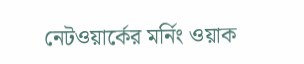নেটওয়ার্কের মর্নিং ওয়াক